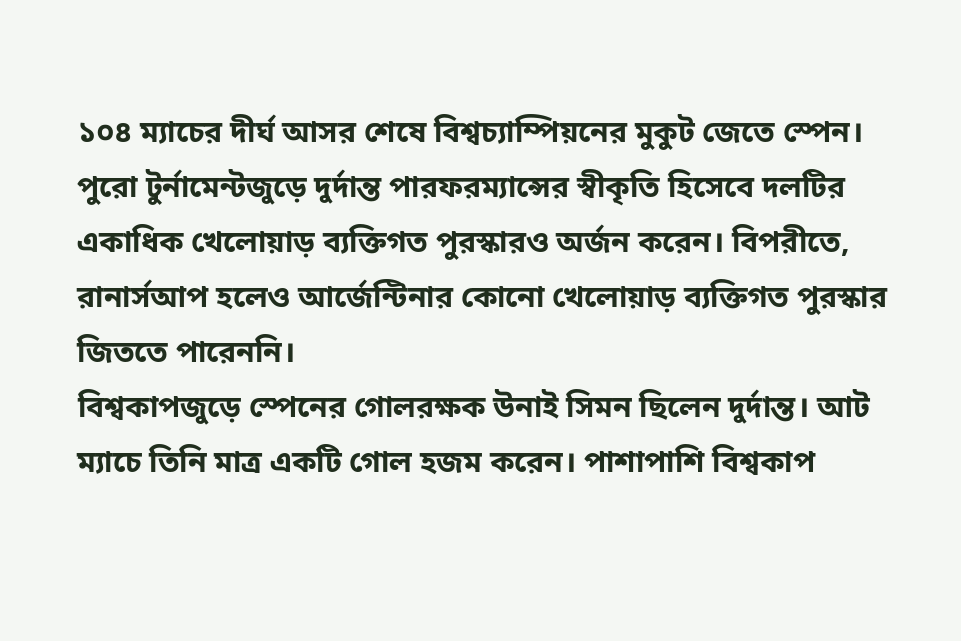১০৪ ম্যাচের দীর্ঘ আসর শেষে বিশ্বচ্যাম্পিয়নের মুকুট জেতে স্পেন। পুরো টুর্নামেন্টজুড়ে দুর্দান্ত পারফরম্যান্সের স্বীকৃতি হিসেবে দলটির একাধিক খেলোয়াড় ব্যক্তিগত পুরস্কারও অর্জন করেন। বিপরীতে, রানার্সআপ হলেও আর্জেন্টিনার কোনো খেলোয়াড় ব্যক্তিগত পুরস্কার জিততে পারেননি।
বিশ্বকাপজুড়ে স্পেনের গোলরক্ষক উনাই সিমন ছিলেন দুর্দান্ত। আট ম্যাচে তিনি মাত্র একটি গোল হজম করেন। পাশাপাশি বিশ্বকাপ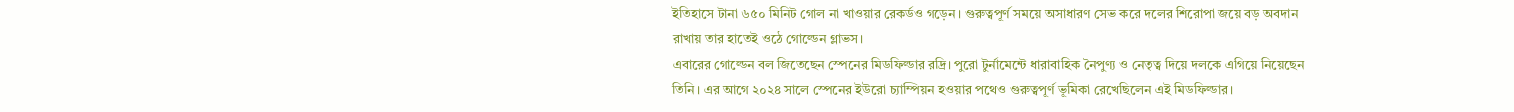ইতিহাসে টানা ৬৫০ মিনিট গোল না খাওয়ার রেকর্ডও গড়েন। গুরুত্বপূর্ণ সময়ে অসাধারণ সেভ করে দলের শিরোপা জয়ে বড় অবদান রাখায় তার হাতেই ওঠে গোল্ডেন গ্লাভস।
এবারের গোল্ডেন বল জিতেছেন স্পেনের মিডফিল্ডার রদ্রি। পুরো টুর্নামেন্টে ধারাবাহিক নৈপুণ্য ও নেতৃত্ব দিয়ে দলকে এগিয়ে নিয়েছেন তিনি। এর আগে ২০২৪ সালে স্পেনের ইউরো চ্যাম্পিয়ন হওয়ার পথেও গুরুত্বপূর্ণ ভূমিকা রেখেছিলেন এই মিডফিল্ডার।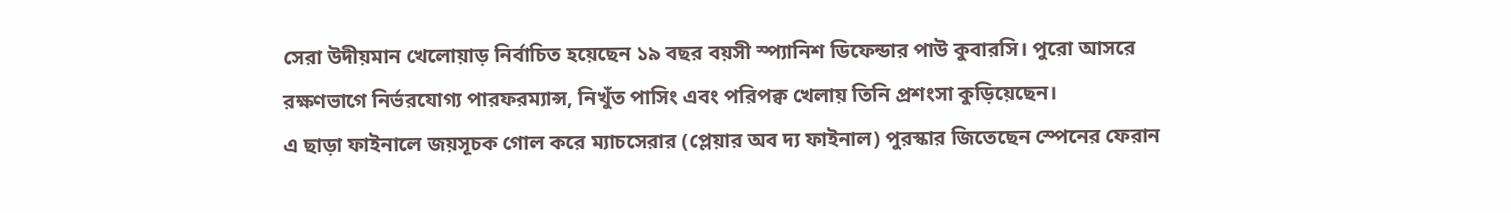সেরা উদীয়মান খেলোয়াড় নির্বাচিত হয়েছেন ১৯ বছর বয়সী স্প্যানিশ ডিফেন্ডার পাউ কুবারসি। পুরো আসরে রক্ষণভাগে নির্ভরযোগ্য পারফরম্যান্স, নিখুঁত পাসিং এবং পরিপক্ব খেলায় তিনি প্রশংসা কুড়িয়েছেন।
এ ছাড়া ফাইনালে জয়সূচক গোল করে ম্যাচসেরার (প্লেয়ার অব দ্য ফাইনাল) পুরস্কার জিতেছেন স্পেনের ফেরান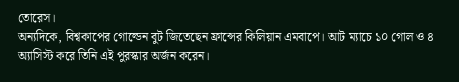তোরেস।
অন্যদিকে, বিশ্বকাপের গোল্ডেন বুট জিতেছেন ফ্রান্সের কিলিয়ান এমবাপে। আট ম্যাচে ১০ গোল ও ৪ অ্যাসিস্ট করে তিনি এই পুরস্কার অর্জন করেন।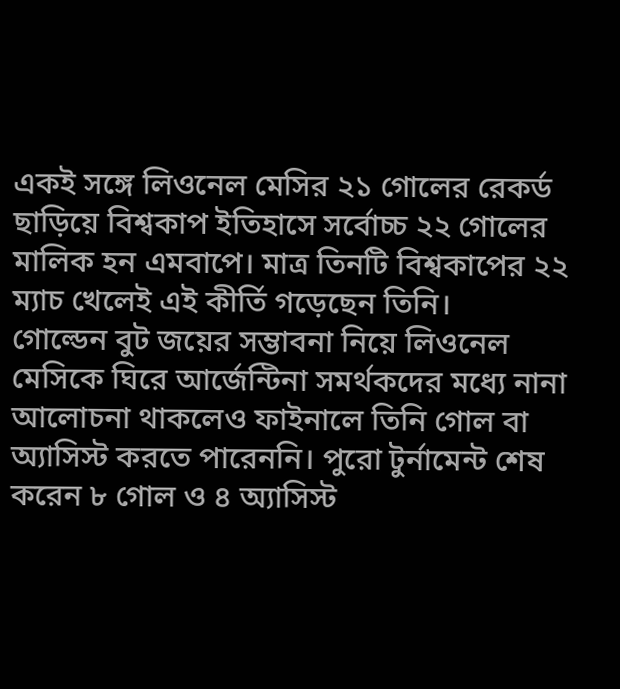একই সঙ্গে লিওনেল মেসির ২১ গোলের রেকর্ড ছাড়িয়ে বিশ্বকাপ ইতিহাসে সর্বোচ্চ ২২ গোলের মালিক হন এমবাপে। মাত্র তিনটি বিশ্বকাপের ২২ ম্যাচ খেলেই এই কীর্তি গড়েছেন তিনি।
গোল্ডেন বুট জয়ের সম্ভাবনা নিয়ে লিওনেল মেসিকে ঘিরে আর্জেন্টিনা সমর্থকদের মধ্যে নানা আলোচনা থাকলেও ফাইনালে তিনি গোল বা অ্যাসিস্ট করতে পারেননি। পুরো টুর্নামেন্ট শেষ করেন ৮ গোল ও ৪ অ্যাসিস্ট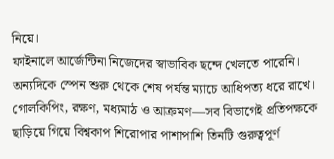নিয়ে।
ফাইনালে আর্জেন্টিনা নিজেদের স্বাভাবিক ছন্দে খেলতে পারেনি। অন্যদিকে স্পেন শুরু থেকে শেষ পর্যন্ত ম্যাচে আধিপত্য ধরে রাখে। গোলকিপিং, রক্ষণ, মধ্যমাঠ ও আক্রমণ—সব বিভাগেই প্রতিপক্ষকে ছাড়িয়ে গিয়ে বিশ্বকাপ শিরোপার পাশাপাশি তিনটি গুরুত্বপূর্ণ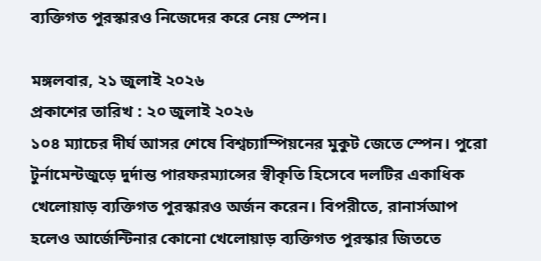ব্যক্তিগত পুরস্কারও নিজেদের করে নেয় স্পেন।

মঙ্গলবার, ২১ জুলাই ২০২৬
প্রকাশের তারিখ : ২০ জুলাই ২০২৬
১০৪ ম্যাচের দীর্ঘ আসর শেষে বিশ্বচ্যাম্পিয়নের মুকুট জেতে স্পেন। পুরো টুর্নামেন্টজুড়ে দুর্দান্ত পারফরম্যান্সের স্বীকৃতি হিসেবে দলটির একাধিক খেলোয়াড় ব্যক্তিগত পুরস্কারও অর্জন করেন। বিপরীতে, রানার্সআপ হলেও আর্জেন্টিনার কোনো খেলোয়াড় ব্যক্তিগত পুরস্কার জিততে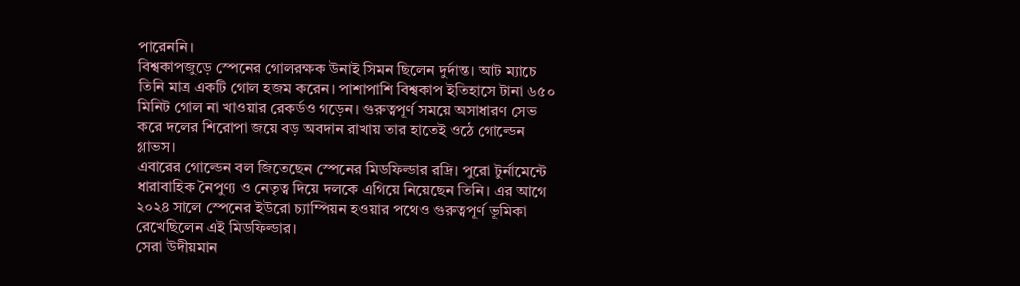পারেননি।
বিশ্বকাপজুড়ে স্পেনের গোলরক্ষক উনাই সিমন ছিলেন দুর্দান্ত। আট ম্যাচে তিনি মাত্র একটি গোল হজম করেন। পাশাপাশি বিশ্বকাপ ইতিহাসে টানা ৬৫০ মিনিট গোল না খাওয়ার রেকর্ডও গড়েন। গুরুত্বপূর্ণ সময়ে অসাধারণ সেভ করে দলের শিরোপা জয়ে বড় অবদান রাখায় তার হাতেই ওঠে গোল্ডেন গ্লাভস।
এবারের গোল্ডেন বল জিতেছেন স্পেনের মিডফিল্ডার রদ্রি। পুরো টুর্নামেন্টে ধারাবাহিক নৈপুণ্য ও নেতৃত্ব দিয়ে দলকে এগিয়ে নিয়েছেন তিনি। এর আগে ২০২৪ সালে স্পেনের ইউরো চ্যাম্পিয়ন হওয়ার পথেও গুরুত্বপূর্ণ ভূমিকা রেখেছিলেন এই মিডফিল্ডার।
সেরা উদীয়মান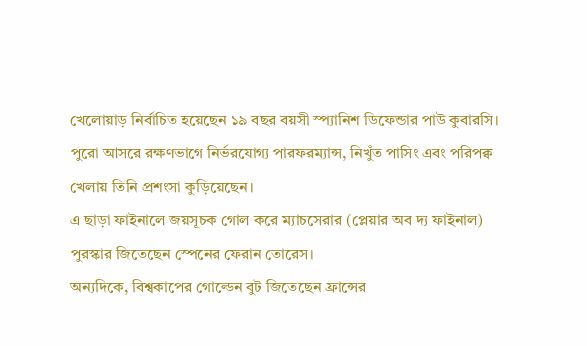খেলোয়াড় নির্বাচিত হয়েছেন ১৯ বছর বয়সী স্প্যানিশ ডিফেন্ডার পাউ কুবারসি। পুরো আসরে রক্ষণভাগে নির্ভরযোগ্য পারফরম্যান্স, নিখুঁত পাসিং এবং পরিপক্ব খেলায় তিনি প্রশংসা কুড়িয়েছেন।
এ ছাড়া ফাইনালে জয়সূচক গোল করে ম্যাচসেরার (প্লেয়ার অব দ্য ফাইনাল) পুরস্কার জিতেছেন স্পেনের ফেরান তোরেস।
অন্যদিকে, বিশ্বকাপের গোল্ডেন বুট জিতেছেন ফ্রান্সের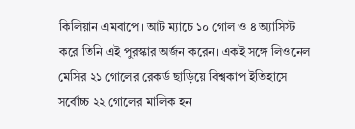কিলিয়ান এমবাপে। আট ম্যাচে ১০ গোল ও ৪ অ্যাসিস্ট করে তিনি এই পুরস্কার অর্জন করেন। একই সঙ্গে লিওনেল মেসির ২১ গোলের রেকর্ড ছাড়িয়ে বিশ্বকাপ ইতিহাসে সর্বোচ্চ ২২ গোলের মালিক হন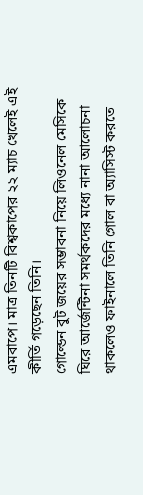এমবাপে। মাত্র তিনটি বিশ্বকাপের ২২ ম্যাচ খেলেই এই কীর্তি গড়েছেন তিনি।
গোল্ডেন বুট জয়ের সম্ভাবনা নিয়ে লিওনেল মেসিকে ঘিরে আর্জেন্টিনা সমর্থকদের মধ্যে নানা আলোচনা থাকলেও ফাইনালে তিনি গোল বা অ্যাসিস্ট করতে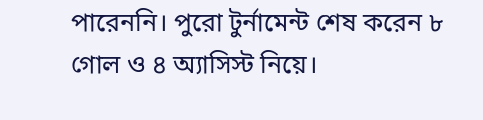পারেননি। পুরো টুর্নামেন্ট শেষ করেন ৮ গোল ও ৪ অ্যাসিস্ট নিয়ে।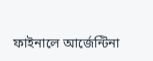ফাইনালে আর্জেন্টিনা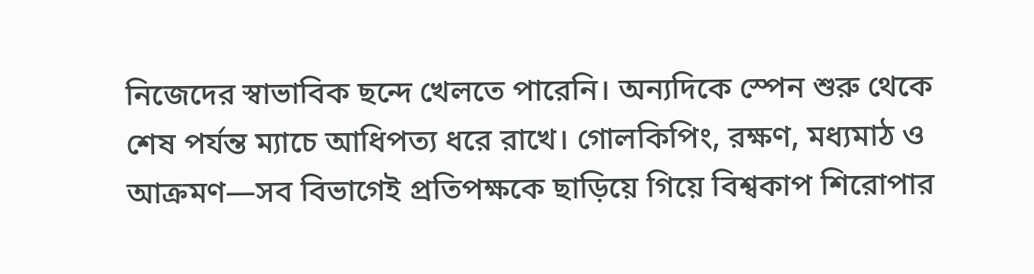নিজেদের স্বাভাবিক ছন্দে খেলতে পারেনি। অন্যদিকে স্পেন শুরু থেকে শেষ পর্যন্ত ম্যাচে আধিপত্য ধরে রাখে। গোলকিপিং, রক্ষণ, মধ্যমাঠ ও আক্রমণ—সব বিভাগেই প্রতিপক্ষকে ছাড়িয়ে গিয়ে বিশ্বকাপ শিরোপার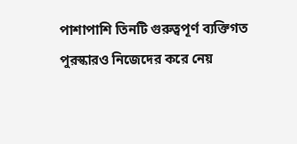পাশাপাশি তিনটি গুরুত্বপূর্ণ ব্যক্তিগত পুরস্কারও নিজেদের করে নেয়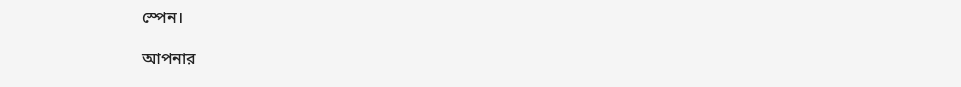স্পেন।

আপনার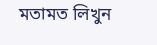মতামত লিখুন